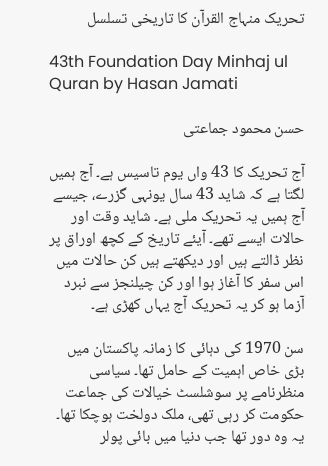تحریک منہاج القرآن کا تاریخی تسلسل

43th Foundation Day Minhaj ul Quran by Hasan Jamati

حسن محمود جماعتی

آج تحریک کا 43 واں یوم تاسیس ہے۔ آج ہمیں لگتا ہے کہ شاید 43 سال یونہی گزرے، جیسے آج ہمیں یہ تحریک ملی ہے۔ شاید وقت اور حالات ایسے تھے۔ آیئے تاریخ کے کچھ اوراق پر نظر ڈالتے ہیں اور دیکھتے ہیں کن حالات میں اس سفر کا آغاز ہوا اور کن چیلنجز سے نبرد آزما ہو کر یہ تحریک آج یہاں کھڑی ہے۔

سن 1970 کی دہائی کا زمانہ پاکستان میں بڑی خاص اہمیت کے حامل تھا۔ سیاسی منظرنامے پر سوشلسٹ خیالات کی جماعت حکومت کر رہی تھی، ملک دولخت ہوچکا تھا۔ یہ وہ دور تھا جب دنیا میں بائی پولر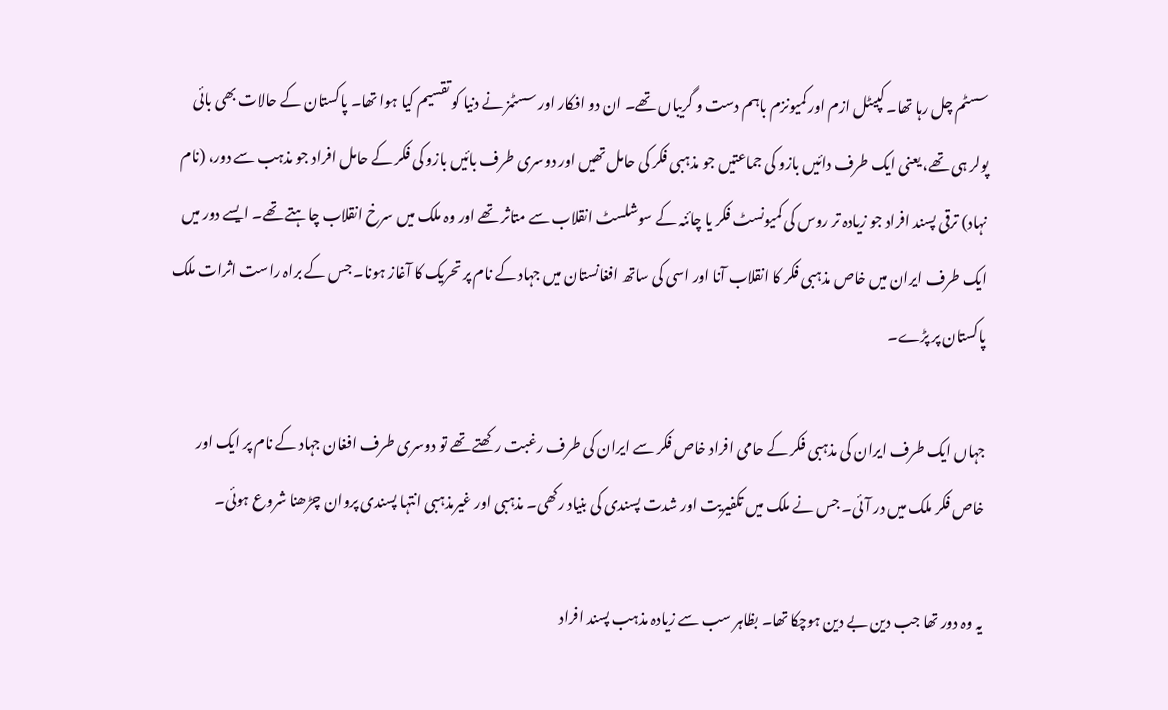سسٹم چل رہا تھا۔ کپیٹل ازم اور کمیونزم باہم دست و گریباں تھے۔ ان دو افکار اور سسٹمز نے دنیا کو تقسیم کیا ہوا تھا۔ پاکستان کے حالات بھی بائی پولر ہی تھے، یعنی ایک طرف دائیں بازو کی جماعتیں جو مذہبی فکر کی حامل تھیں اور دوسری طرف بائیں بازو کی فکر کے حامل افراد جو مذہب سے دور، (نام نہاد) ترقی پسند افراد جو زیادہ تر روس کی کمیونسٹ فکر یا چائنہ کے سوشلسٹ انقلاب سے متاثر تھے اور وہ ملک میں سرخ انقلاب چاہتے تھے۔ ایسے دور میں ایک طرف ایران میں خاص مذہبی فکر کا انقلاب آنا اور اسی کی ساتھ افغانستان میں جہاد کے نام پر تحریک کا آغاز ہونا۔ جس کے براہ راست اثرات ملک پاکستان پر پڑے۔

جہاں ایک طرف ایران کی مذہبی فکر کے حامی افراد خاص فکر سے ایران کی طرف رغبت رکھتے تھے تو دوسری طرف افغان جہاد کے نام پر ایک اور خاص فکر ملک میں در آئی۔ جس نے ملک میں تکفیریت اور شدت پسندی کی بنیاد رکھی۔ مذہبی اور غیرمذہبی انتہا پسندی پروان چڑھنا شروع ہوئی۔

یہ وہ دور تھا جب دین بے دین ہوچکا تھا۔ بظاہر سب سے زیادہ مذہب پسند افراد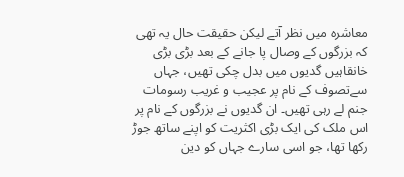معاشرہ میں نظر آتے لیکن حقیقت حال یہ تھی کہ بزرگوں کے وصال پا جانے کے بعد بڑی بڑی خانقاہیں گدیوں میں بدل چکی تھیں، جہاں سےتصوف کے نام پر عجیب و غریب رسومات جنم لے رہی تھیں۔ ان گدیوں نے بزرگوں کے نام پر اس ملک کی ایک بڑی اکثریت کو اپنے ساتھ جوڑ رکھا تھا، جو اسی سارے جہاں کو دین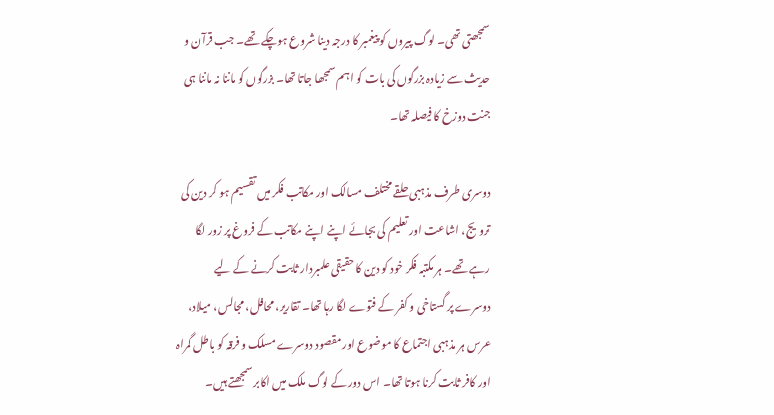سمجھتی تھی۔ لوگ پیروں کو پیغمبر کا درجہ دینا شروع ہوچکے تھے۔ جب قرآن و حدیث سے زیادہ بزرگوں کی بات کو اہم سمجھا جاتا تھا۔ بزرگوں کو ماننا نہ ماننا ہی جنت دوزخ کا فیصلہ تھا۔

دوسری طرف مذہبی حلقے مختلف مسالک اور مکاتب فکر میں تقسیم ہو کر دین کی ترویج، اشاعت اور تعلیم کی بجائے اپنے اپنے مکاتب کے فروغ پر زور لگا رہے تھے۔ ہر مکتبہ فکر خود کو دین کا حقیقی علمبردار ثابت کرنے کے لیے دوسرے پر گستاخی و کفر کے فتوے لگا رہا تھا۔ تقاریر، محافل، مجالس، میلاد، عرس ہر مذہبی اجتماع کا موضوع اور مقصود دوسرے مسلک و فرقہ کو باطل گمراہ اور کافر ثابت کرنا ہوتا تھا۔ اس دور کے لوگ ملک میں اکابر سمجھتے ہیں۔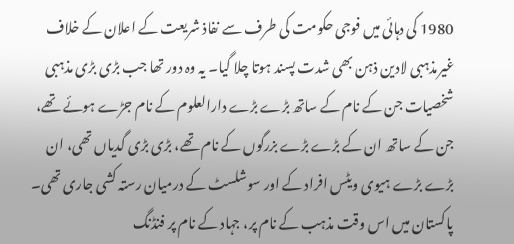1980 کی دہائی میں فوجی حکومت کی طرف سے نفاذ شریعت کے اعلان کے خلاف غیرمذہبی لادین ذہن بھی شدت پسند ہوتا چلا گیا۔ یہ وہ دور تھا جب بڑی بڑی مذہبی شخصیات جن کے نام کے ساتھ بڑے بڑے دارالعلوم کے نام جڑے ہوئے تھے، جن کے ساتھ ان کے بڑے بڑے بزرگوں کے نام تھے، بڑی بڑی گدیاں تھی، ان بڑے بڑے ہیوی ویٹس افراد کے اور سوشلسٹ کے درمیان رستہ کشی جاری تھی۔ پاکستان میں اس وقت مذہب کے نام پر، جہاد کے نام پر فنڈنگ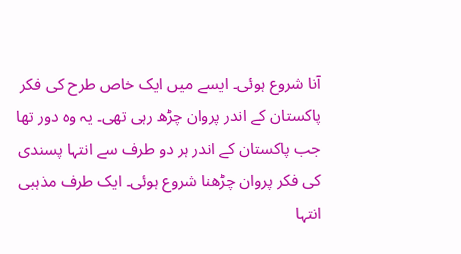آنا شروع ہوئی۔ ایسے میں ایک خاص طرح کی فکر پاکستان کے اندر پروان چڑھ رہی تھی۔ یہ وہ دور تھا جب پاکستان کے اندر ہر دو طرف سے انتہا پسندی کی فکر پروان چڑھنا شروع ہوئی۔ ایک طرف مذہبی انتہا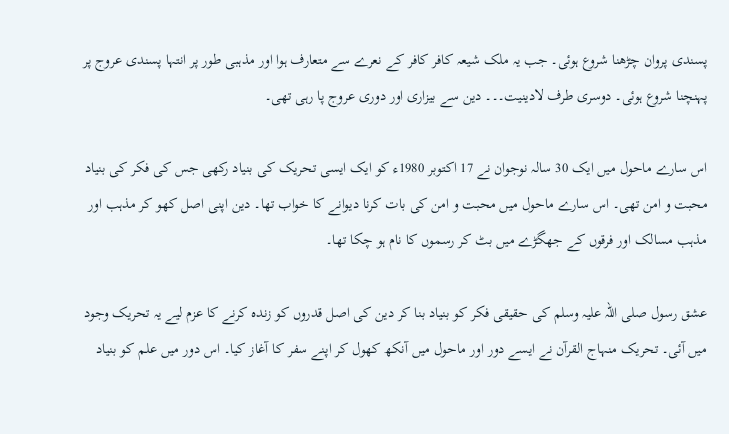پسندی پروان چڑھنا شروع ہوئی۔ جب یہ ملک شیعہ کافر کافر کے نعرے سے متعارف ہوا اور مذہبی طور پر انتہا پسندی عروج پر پہنچنا شروع ہوئی۔ دوسری طرف لادینیت۔۔۔ دین سے بیزاری اور دوری عروج پا رہی تھی۔

اس سارے ماحول میں ایک 30 سالہ نوجوان نے 17 اکتوبر 1980ء کو ایک ایسی تحریک کی بنیاد رکھی جس کی فکر کی بنیاد محبت و امن تھی۔ اس سارے ماحول میں محبت و امن کی بات کرنا دیوانے کا خواب تھا۔ دین اپنی اصل کھو کر مذہب اور مذہب مسالک اور فرقوں کے جھگڑے میں بٹ کر رسموں کا نام ہو چکا تھا۔

عشق رسول صلی اللہ علیہ وسلم کی حقیقی فکر کو بنیاد بنا کر دین کی اصل قدروں کو زندہ کرنے کا عزم لیے یہ تحریک وجود میں آئی۔ تحریک منہاج القرآن نے ایسے دور اور ماحول میں آنکھ کھول کر اپنے سفر کا آغاز کیا۔ اس دور میں علم کو بنیاد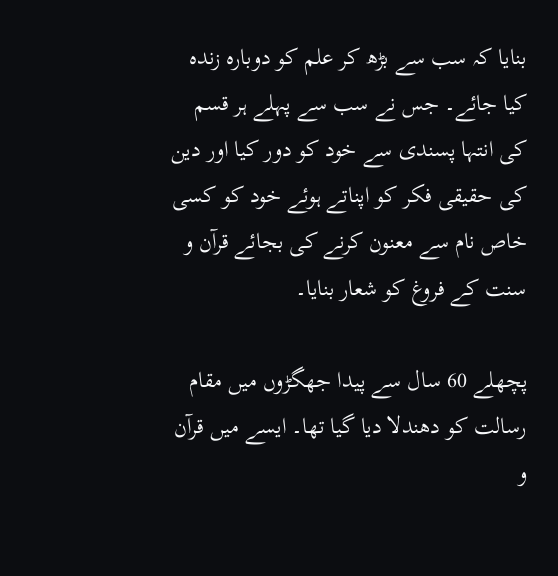بنایا کہ سب سے بڑھ کر علم کو دوبارہ زندہ کیا جائے۔ جس نے سب سے پہلے ہر قسم کی انتہا پسندی سے خود کو دور کیا اور دین کی حقیقی فکر کو اپناتے ہوئے خود کو کسی خاص نام سے معنون کرنے کی بجائے قرآن و سنت کے فروغ کو شعار بنایا۔

پچھلے 60 سال سے پیدا جھگڑوں میں مقام رسالت کو دھندلا دیا گیا تھا۔ ایسے میں قرآن و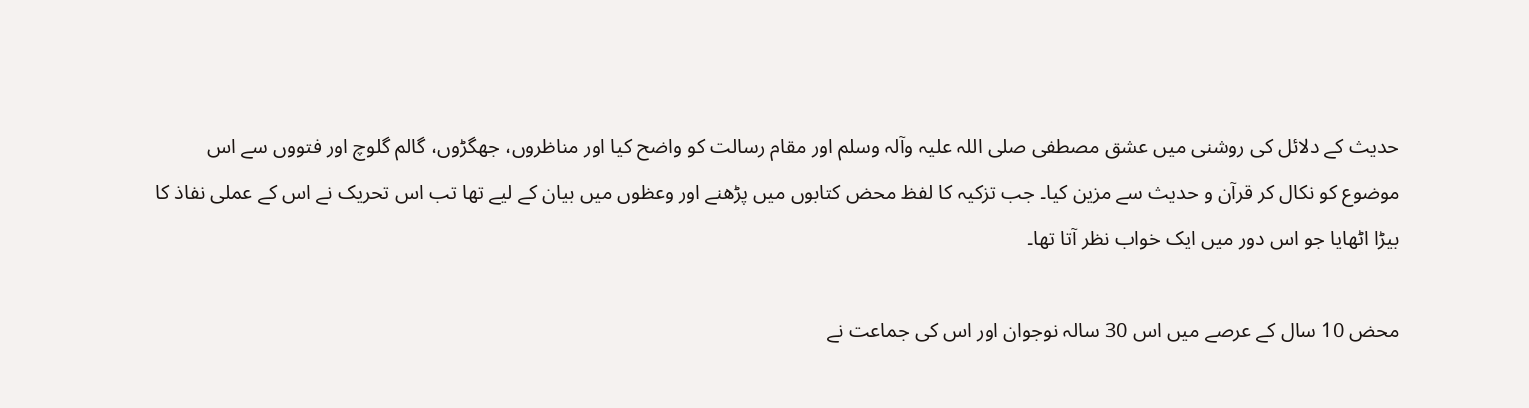حدیث کے دلائل کی روشنی میں عشق مصطفی صلی اللہ علیہ وآلہ وسلم اور مقام رسالت کو واضح کیا اور مناظروں، جھگڑوں، گالم گلوچ اور فتووں سے اس موضوع کو نکال کر قرآن و حدیث سے مزین کیا۔ جب تزکیہ کا لفظ محض کتابوں میں پڑھنے اور وعظوں میں بیان کے لیے تھا تب اس تحریک نے اس کے عملی نفاذ کا بیڑا اٹھایا جو اس دور میں ایک خواب نظر آتا تھا۔

محض 10 سال کے عرصے میں اس 30 سالہ نوجوان اور اس کی جماعت نے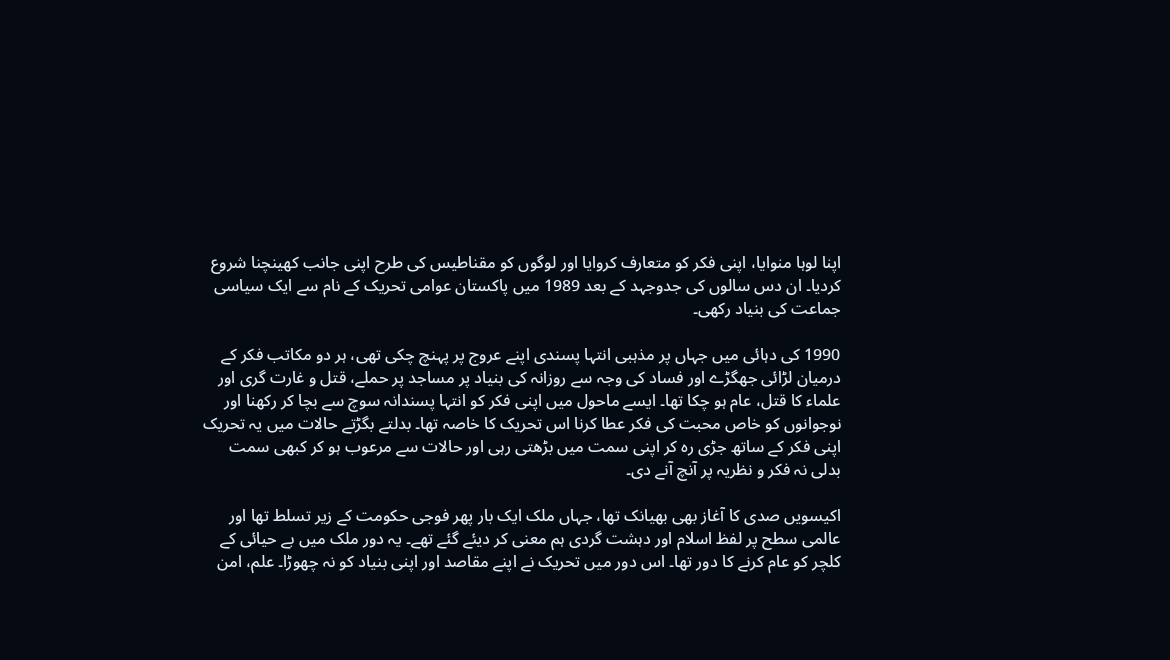اپنا لوہا منوایا، اپنی فکر کو متعارف کروایا اور لوگوں کو مقناطیس کی طرح اپنی جانب کھینچنا شروع کردیا۔ ان دس سالوں کی جدوجہد کے بعد 1989 میں پاکستان عوامی تحریک کے نام سے ایک سیاسی جماعت کی بنیاد رکھی۔

1990 کی دہائی میں جہاں پر مذہبی انتہا پسندی اپنے عروج پر پہنچ چکی تھی، ہر دو مکاتب فکر کے درمیان لڑائی جھگڑے اور فساد کی وجہ سے روزانہ کی بنیاد پر مساجد پر حملے، قتل و غارت گری اور علماء کا قتل، عام ہو چکا تھا۔ ایسے ماحول میں اپنی فکر کو انتہا پسندانہ سوچ سے بچا کر رکھنا اور نوجوانوں کو خاص محبت کی فکر عطا کرنا اس تحریک کا خاصہ تھا۔ بدلتے بگڑتے حالات میں یہ تحریک اپنی فکر کے ساتھ جڑی رہ کر اپنی سمت میں بڑھتی رہی اور حالات سے مرعوب ہو کر کبھی سمت بدلی نہ فکر و نظریہ پر آنچ آنے دی۔

اکیسویں صدی کا آغاز بھی بھیانک تھا، جہاں ملک ایک بار پھر فوجی حکومت کے زیر تسلط تھا اور عالمی سطح پر لفظ اسلام اور دہشت گردی ہم معنی کر دیئے گئے تھے۔ یہ دور ملک میں بے حیائی کے کلچر کو عام کرنے کا دور تھا۔ اس دور میں تحریک نے اپنے مقاصد اور اپنی بنیاد کو نہ چھوڑا۔ علم، امن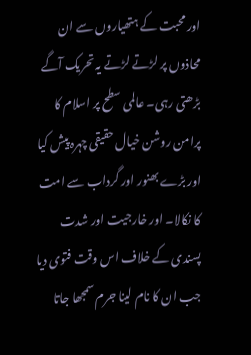اور محبت کے ہتھیاروں سے ان محاذوں پر لڑتے لڑتے یہ تحریک آگے بڑھتی رہی۔ عالمی سطح پر اسلام کا پرامن روشن خیال حقیقی چہرہ پیش کیا اور بڑے بھنور اور گرداب سے امت کا نکالا۔ اور خارجیت اور شدت پسندی کے خلاف اس وقت فتوی دیا جب ان کا نام لینا جرم سمجھا جاتا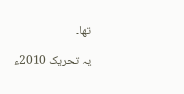تھا۔

یہ تحریک 2010ء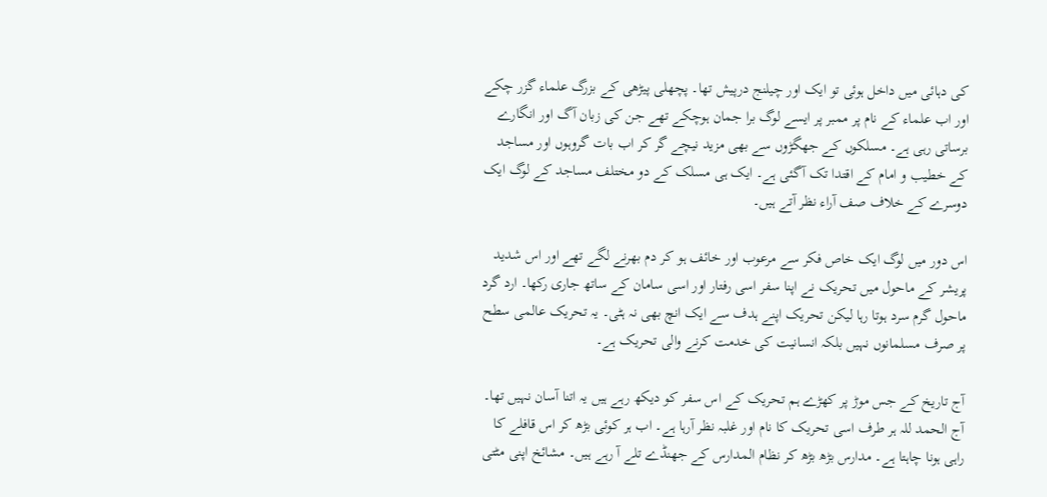کی دہائی میں داخل ہوئی تو ایک اور چیلنج درپیش تھا۔ پچھلی پیڑھی کے بزرگ علماء گزر چکے اور اب علماء کے نام پر ممبر پر ایسے لوگ برا جمان ہوچکے تھے جن کی زبان آگ اور انگارے برساتی رہی ہے۔ مسلکوں کے جھگڑوں سے بھی مزید نیچے گر کر اب بات گروہوں اور مساجد کے خطیب و امام کے اقتدا تک آگئی ہے۔ ایک ہی مسلک کے دو مختلف مساجد کے لوگ ایک دوسرے کے خلاف صف آراء نظر آتے ہیں۔

اس دور میں لوگ ایک خاص فکر سے مرعوب اور خائف ہو کر دم بھرنے لگے تھے اور اس شدید پریشر کے ماحول میں تحریک نے اپنا سفر اسی رفتار اور اسی سامان کے ساتھ جاری رکھا۔ ارد گرد ماحول گرم سرد ہوتا رہا لیکن تحریک اپنے ہدف سے ایک انچ بھی نہ ہٹی۔ یہ تحریک عالمی سطح پر صرف مسلمانوں نہیں بلکہ انسانیت کی خدمت کرنے والی تحریک ہے۔

آج تاریخ کے جس موڑ پر کھڑے ہم تحریک کے اس سفر کو دیکھ رہے ہیں یہ اتنا آسان نہیں تھا۔ آج الحمد للہ ہر طرف اسی تحریک کا نام اور غلبہ نظر آرہا ہے۔ اب ہر کوئی بڑھ کر اس قافلے کا راہی ہونا چاہتا ہے۔ مدارس بڑھ بڑھ کر نظام المدارس کے جھنڈے تلے آ رہے ہیں۔ مشائخ اپنی مٹتی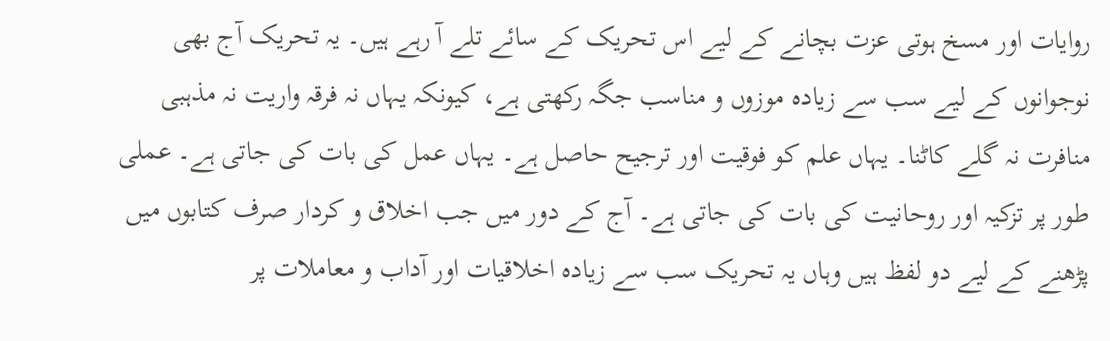روایات اور مسخ ہوتی عزت بچانے کے لیے اس تحریک کے سائے تلے آ رہے ہیں۔ یہ تحریک آج بھی نوجوانوں کے لیے سب سے زیادہ موزوں و مناسب جگہ رکھتی ہے، کیونکہ یہاں نہ فرقہ واریت نہ مذہبی منافرت نہ گلے کاٹنا۔ یہاں علم کو فوقیت اور ترجیح حاصل ہے۔ یہاں عمل کی بات کی جاتی ہے۔ عملی طور پر تزکیہ اور روحانیت کی بات کی جاتی ہے۔ آج کے دور میں جب اخلاق و کردار صرف کتابوں میں پڑھنے کے لیے دو لفظ ہیں وہاں یہ تحریک سب سے زیادہ اخلاقیات اور آداب و معاملات پر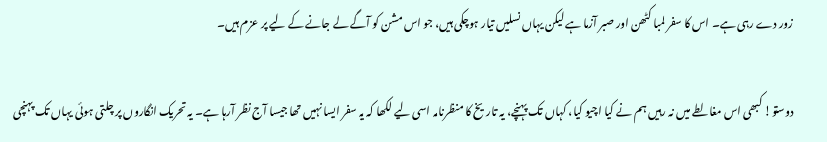زور دے رہی ہے۔ اس کا سفر لمبا کٹھن اور صبر آزما ہے لیکن یہاں نسلیں تیار ہوچکی ہیں، جو اس مشن کو آگے لے جانے کے لیے پر عزم ہیں۔

دوستو! کبھی اس مغالطے میں نہ رہیں ہم نے کیا اچیو کیا، کہاں تک پہنچے، یہ تاریخ کا منظرنامہ اسی لیے لکھا کہ یہ سفر ایسا نہیں تھا جیسا آج نظر آرہا ہے۔ یہ تحریک انگاروں پر چلتی ہوئی یہاں تک پہنچی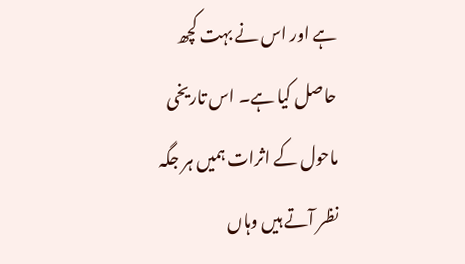ہے اور اس نے بہت کچھ حاصل کیا ہے۔ اس تاریخی ماحول کے اثرات ہمیں ہر جگہ نظر آتے ہیں وہاں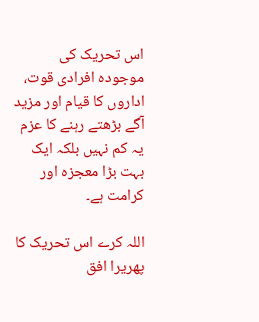اس تحریک کی موجودہ افرادی قوت، اداروں کا قیام اور مزید آگے بڑھتے رہنے کا عزم یہ کم نہیں بلکہ ایک بہت بڑا معجزہ اور کرامت ہے۔

اللہ کرے اس تحریک کا پھریرا افق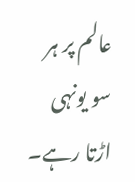عالم پر ہر سو یونہی اڑتا رہے۔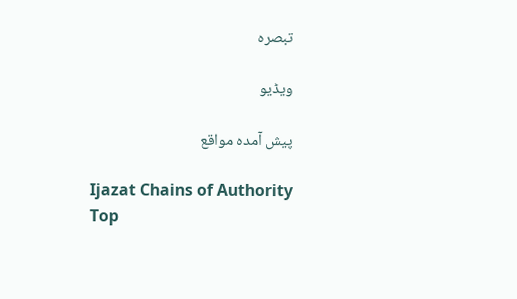تبصرہ

ویڈیو

پیش آمدہ مواقع

Ijazat Chains of Authority
Top